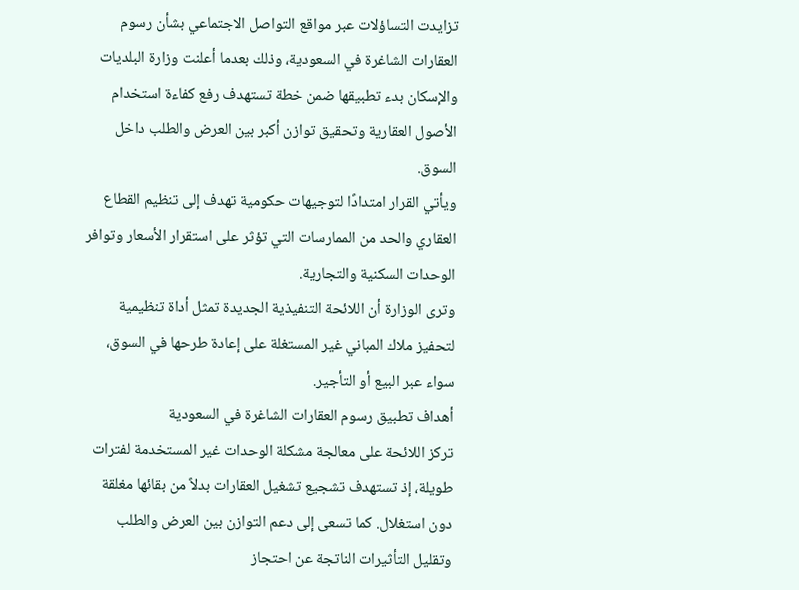تزايدت التساؤلات عبر مواقع التواصل الاجتماعي بشأن رسوم العقارات الشاغرة في السعودية، وذلك بعدما أعلنت وزارة البلديات والإسكان بدء تطبيقها ضمن خطة تستهدف رفع كفاءة استخدام الأصول العقارية وتحقيق توازن أكبر بين العرض والطلب داخل السوق.
ويأتي القرار امتدادًا لتوجيهات حكومية تهدف إلى تنظيم القطاع العقاري والحد من الممارسات التي تؤثر على استقرار الأسعار وتوافر الوحدات السكنية والتجارية.
وترى الوزارة أن اللائحة التنفيذية الجديدة تمثل أداة تنظيمية لتحفيز ملاك المباني غير المستغلة على إعادة طرحها في السوق، سواء عبر البيع أو التأجير.
أهداف تطبيق رسوم العقارات الشاغرة في السعودية
تركز اللائحة على معالجة مشكلة الوحدات غير المستخدمة لفترات طويلة، إذ تستهدف تشجيع تشغيل العقارات بدلاً من بقائها مغلقة دون استغلال. كما تسعى إلى دعم التوازن بين العرض والطلب وتقليل التأثيرات الناتجة عن احتجاز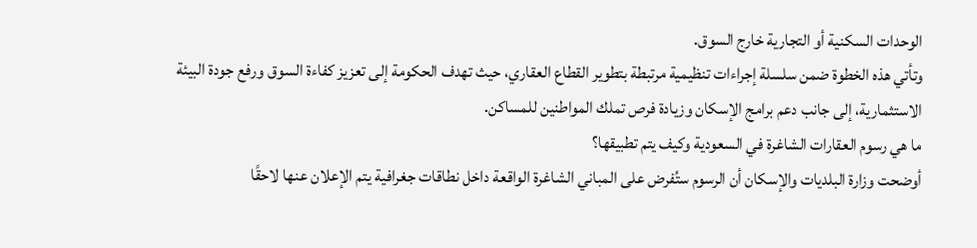الوحدات السكنية أو التجارية خارج السوق.
وتأتي هذه الخطوة ضمن سلسلة إجراءات تنظيمية مرتبطة بتطوير القطاع العقاري، حيث تهدف الحكومة إلى تعزيز كفاءة السوق ورفع جودة البيئة الاستثمارية، إلى جانب دعم برامج الإسكان وزيادة فرص تملك المواطنين للمساكن.
ما هي رسوم العقارات الشاغرة في السعودية وكيف يتم تطبيقها؟
أوضحت وزارة البلديات والإسكان أن الرسوم ستُفرض على المباني الشاغرة الواقعة داخل نطاقات جغرافية يتم الإعلان عنها لاحقًا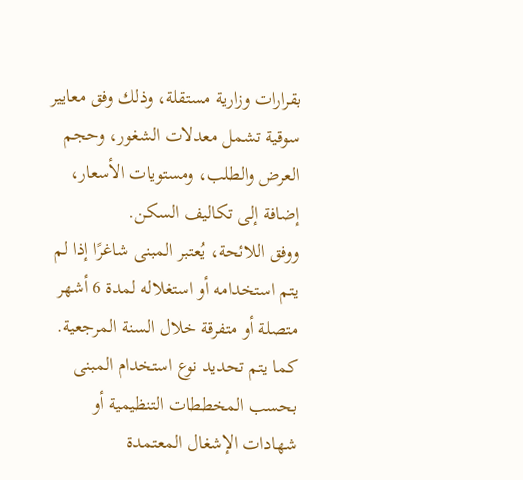بقرارات وزارية مستقلة، وذلك وفق معايير سوقية تشمل معدلات الشغور، وحجم العرض والطلب، ومستويات الأسعار، إضافة إلى تكاليف السكن.
ووفق اللائحة، يُعتبر المبنى شاغرًا إذا لم يتم استخدامه أو استغلاله لمدة 6 أشهر متصلة أو متفرقة خلال السنة المرجعية. كما يتم تحديد نوع استخدام المبنى بحسب المخططات التنظيمية أو شهادات الإشغال المعتمدة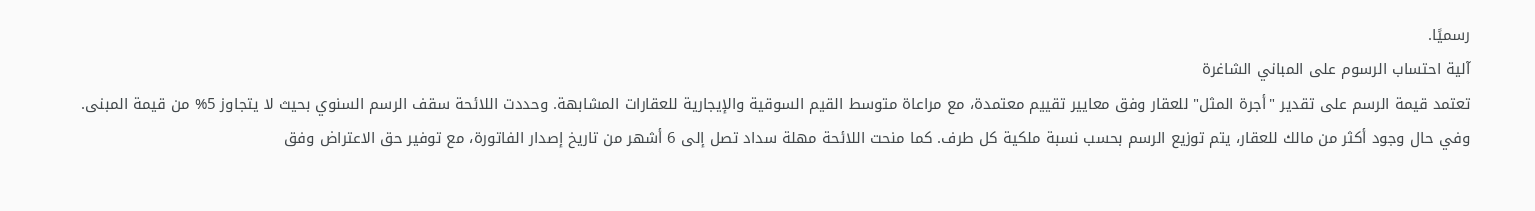رسميًا.
آلية احتساب الرسوم على المباني الشاغرة
تعتمد قيمة الرسم على تقدير "أجرة المثل" للعقار وفق معايير تقييم معتمدة، مع مراعاة متوسط القيم السوقية والإيجارية للعقارات المشابهة. وحددت اللائحة سقف الرسم السنوي بحيث لا يتجاوز 5% من قيمة المبنى.
وفي حال وجود أكثر من مالك للعقار، يتم توزيع الرسم بحسب نسبة ملكية كل طرف. كما منحت اللائحة مهلة سداد تصل إلى 6 أشهر من تاريخ إصدار الفاتورة، مع توفير حق الاعتراض وفق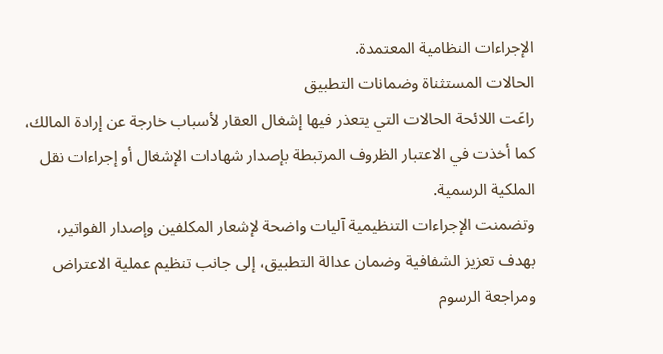الإجراءات النظامية المعتمدة.
الحالات المستثناة وضمانات التطبيق
راعَت اللائحة الحالات التي يتعذر فيها إشغال العقار لأسباب خارجة عن إرادة المالك، كما أخذت في الاعتبار الظروف المرتبطة بإصدار شهادات الإشغال أو إجراءات نقل الملكية الرسمية.
وتضمنت الإجراءات التنظيمية آليات واضحة لإشعار المكلفين وإصدار الفواتير، بهدف تعزيز الشفافية وضمان عدالة التطبيق، إلى جانب تنظيم عملية الاعتراض ومراجعة الرسوم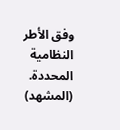وفق الأطر النظامية المحددة.
(المشهد)